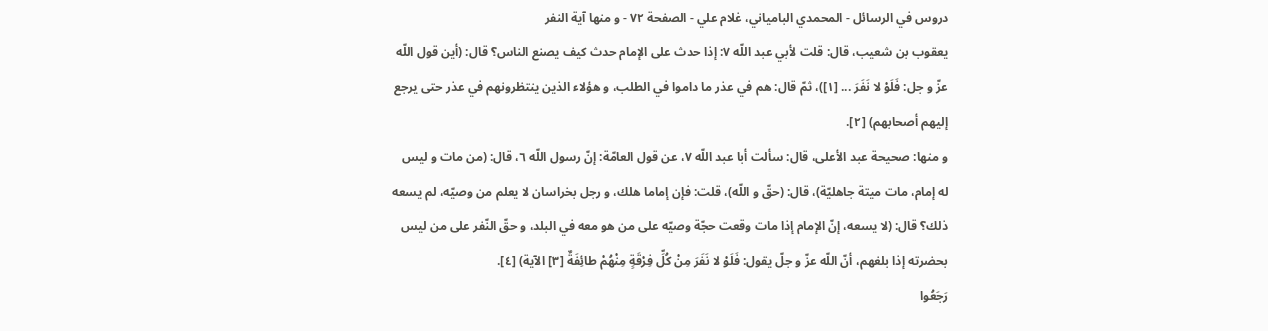دروس في الرسائل - المحمدي البامياني، غلام علي - الصفحة ٧٢ - و منها آية النفر
يعقوب بن شعيب، قال: قلت لأبي عبد اللّه ٧: إذا حدث على الإمام حدث كيف يصنع الناس؟ قال: (أين قول اللّه عزّ و جل: فَلَوْ لا نَفَرَ ... [١])، ثمّ قال: هم في عذر ما داموا في الطلب، و هؤلاء الذين ينتظرونهم في عذر حتى يرجع إليهم أصحابهم) [٢].
و منها: صحيحة عبد الأعلى، قال: سألت أبا عبد اللّه ٧، عن قول العامّة: إنّ رسول اللّه ٦، قال: (من مات و ليس له إمام، مات ميتة جاهليّة)، قال: (حقّ و اللّه)، قلت: فإن إماما هلك، و رجل بخراسان لا يعلم من وصيّه، لم يسعه ذلك؟ قال: (لا يسعه، إنّ الإمام إذا مات وقعت حجّة وصيّه على من هو معه في البلد، و حقّ النّفر على من ليس بحضرته إذا بلغهم، أنّ اللّه عزّ و جلّ يقول: فَلَوْ لا نَفَرَ مِنْ كُلِّ فِرْقَةٍ مِنْهُمْ طائِفَةٌ [٣] الآية) [٤].
رَجَعُوا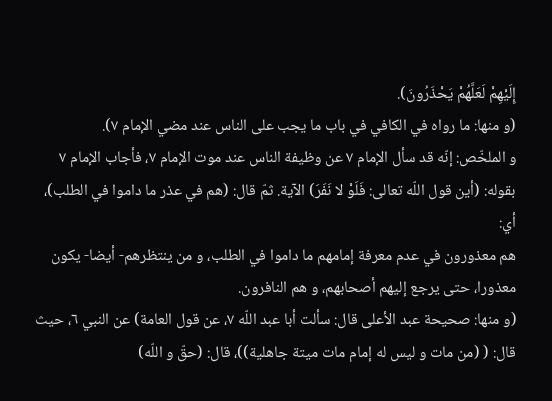إِلَيْهِمْ لَعَلَّهُمْ يَحْذَرُونَ).
(و منها: ما رواه في الكافي في باب ما يجب على الناس عند مضي الإمام ٧).
و الملخّص: إنّه قد سأل الإمام ٧ عن وظيفة الناس عند موت الإمام ٧، فأجاب الإمام ٧ بقوله: (أين قول اللّه تعالى: فَلَوْ لا نَفَرَ) الآية. ثمّ قال: (هم في عذر ما داموا في الطلب)، أي:
هم معذورون في عدم معرفة إمامهم ما داموا في الطلب، و من ينتظرهم- أيضا- يكون معذورا، حتى يرجع إليهم أصحابهم، و هم النافرون.
(و منها: صحيحة عبد الأعلى قال: سألت أبا عبد اللّه ٧، عن قول العامة) عن النبي ٦، حيث قال: ( (من مات و ليس له إمام مات ميتة جاهلية))، قال: (حقّ و اللّه)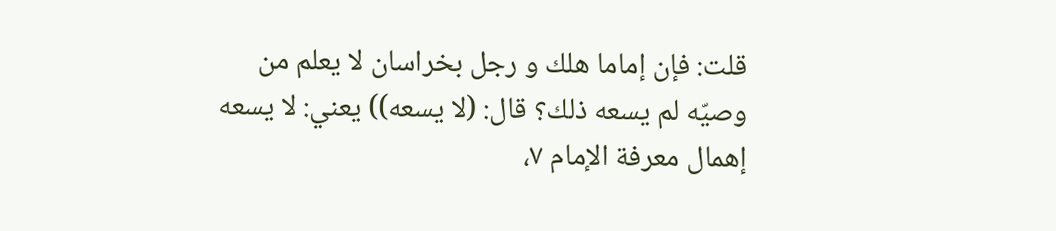قلت: فإن إماما هلك و رجل بخراسان لا يعلم من وصيّه لم يسعه ذلك؟ قال: (لا يسعه)) يعني: لا يسعه إهمال معرفة الإمام ٧،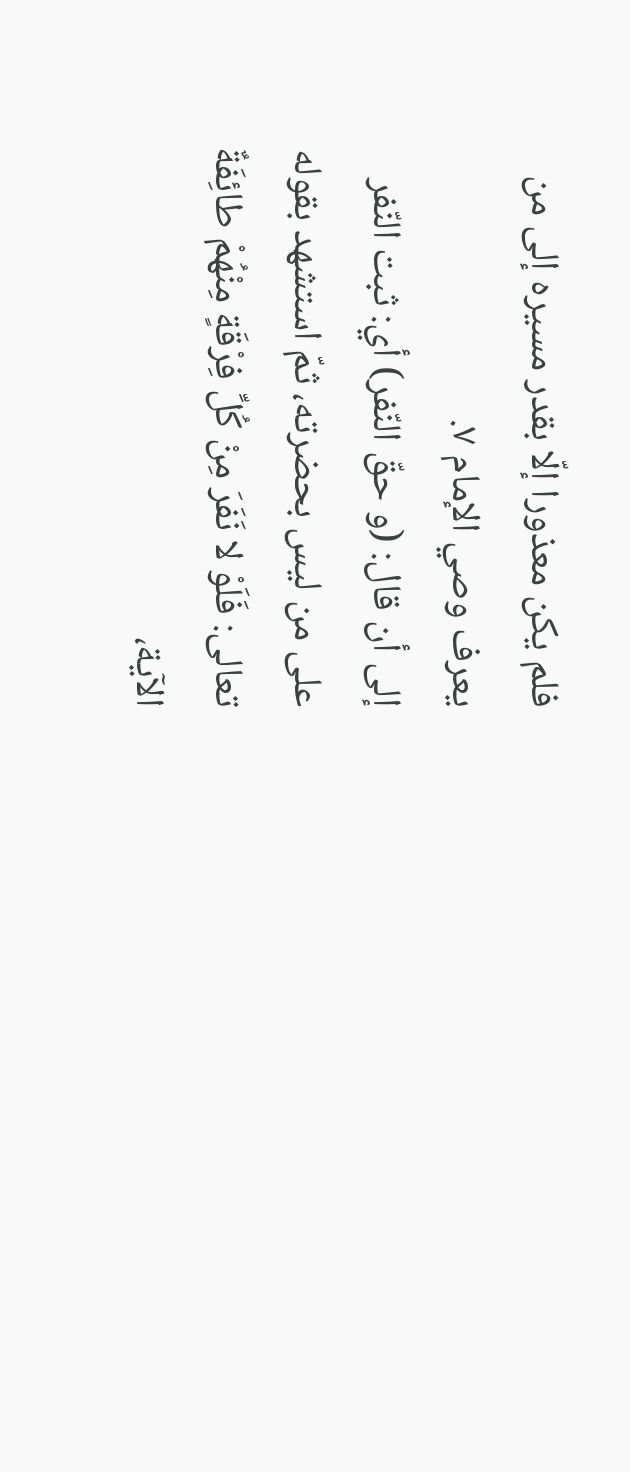فلم يكن معذورا إلّا بقدر مسيره إلى من يعرف وصي الإمام ٧.
إلى أن قال: (و حقّ النّفر) أي: ثبت النّفر على من ليس بحضرته، ثمّ استشهد بقوله تعالى: فَلَوْ لا نَفَرَ مِنْ كُلِّ فِرْقَةٍ مِنْهُمْ طائِفَةٌ الآية،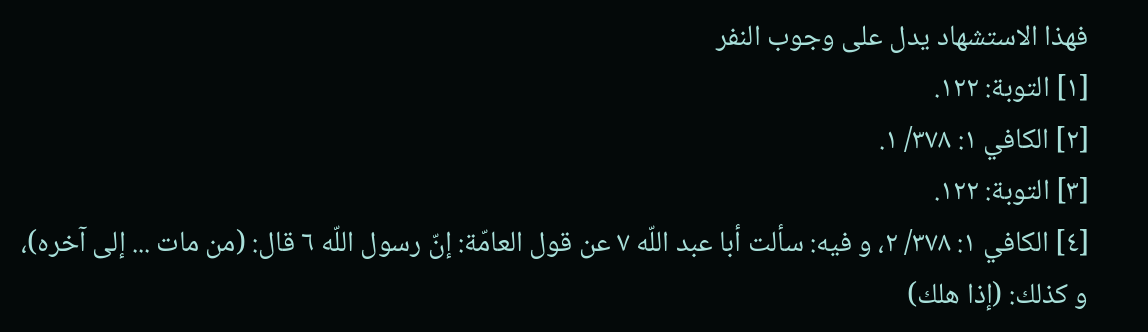فهذا الاستشهاد يدل على وجوب النفر
[١] التوبة: ١٢٢.
[٢] الكافي ١: ٣٧٨/ ١.
[٣] التوبة: ١٢٢.
[٤] الكافي ١: ٣٧٨/ ٢، و فيه: سألت أبا عبد اللّه ٧ عن قول العامّة: إنّ رسول اللّه ٦ قال: (من مات ... إلى آخره)، و كذلك: (إذا هلك)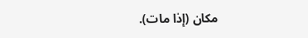مكان (إذا مات).